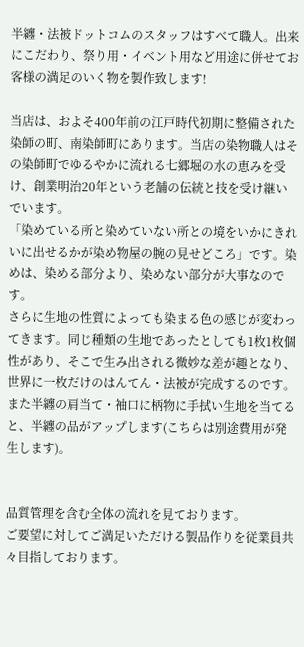半纏・法被ドットコムのスタッフはすべて職人。出来にこだわり、祭り用・イベント用など用途に併せてお客様の満足のいく物を製作致します!

当店は、およそ400年前の江戸時代初期に整備された染師の町、南染師町にあります。当店の染物職人はその染師町でゆるやかに流れる七郷堀の水の恵みを受け、創業明治20年という老舗の伝統と技を受け継いでいます。
「染めている所と染めていない所との境をいかにきれいに出せるかが染め物屋の腕の見せどころ」です。染めは、染める部分より、染めない部分が大事なのです。
さらに生地の性質によっても染まる色の感じが変わってきます。同じ種類の生地であったとしても1枚1枚個性があり、そこで生み出される微妙な差が趣となり、世界に一枚だけのはんてん・法被が完成するのです。
また半纏の肩当て・袖口に柄物に手拭い生地を当てると、半纏の品がアップします(こちらは別途費用が発生します)。


品質管理を含む全体の流れを見ております。
ご要望に対してご満足いただける製品作りを従業員共々目指しております。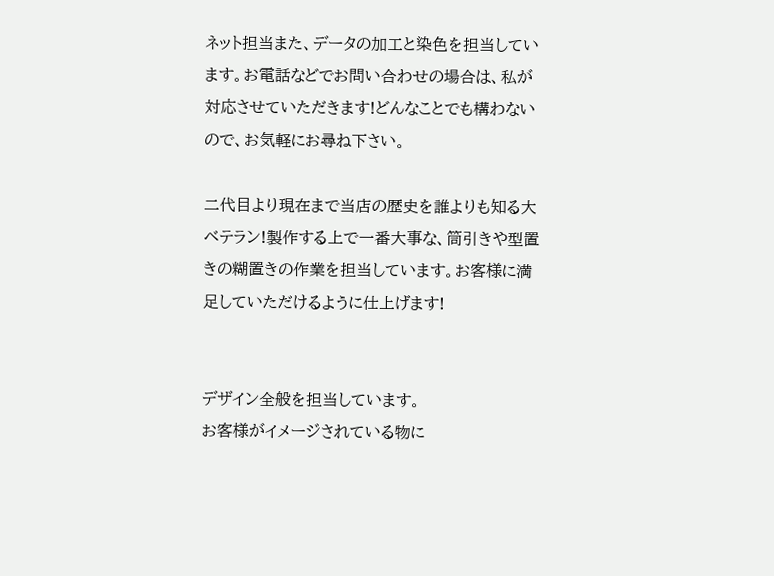ネット担当また、データの加工と染色を担当しています。お電話などでお問い合わせの場合は、私が対応させていただきます!どんなことでも構わないので、お気軽にお尋ね下さい。

二代目より現在まで当店の歴史を誰よりも知る大ベテラン!製作する上で一番大事な、筒引きや型置きの糊置きの作業を担当しています。お客様に満足していただけるように仕上げます!


デザイン全般を担当しています。
お客様がイメージされている物に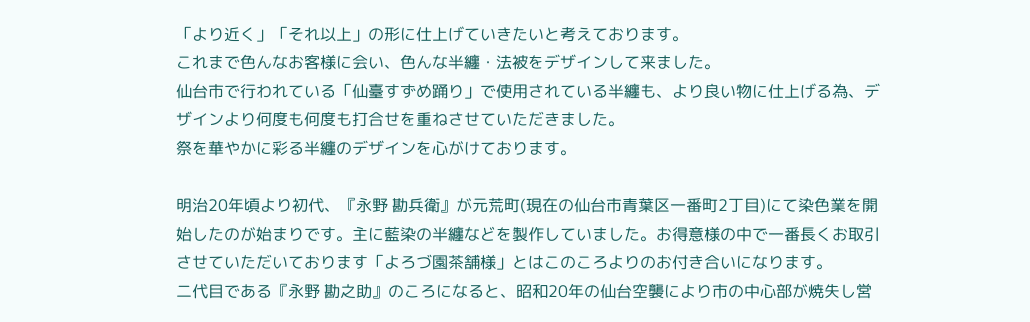「より近く」「それ以上」の形に仕上げていきたいと考えております。
これまで色んなお客様に会い、色んな半纏・法被をデザインして来ました。
仙台市で行われている「仙臺すずめ踊り」で使用されている半纏も、より良い物に仕上げる為、デザインより何度も何度も打合せを重ねさせていただきました。
祭を華やかに彩る半纏のデザインを心がけております。

明治20年頃より初代、『永野 勘兵衛』が元荒町(現在の仙台市青葉区一番町2丁目)にて染色業を開始したのが始まりです。主に藍染の半纏などを製作していました。お得意様の中で一番長くお取引させていただいております「よろづ園茶舗様」とはこのころよりのお付き合いになります。
二代目である『永野 勘之助』のころになると、昭和20年の仙台空襲により市の中心部が焼失し営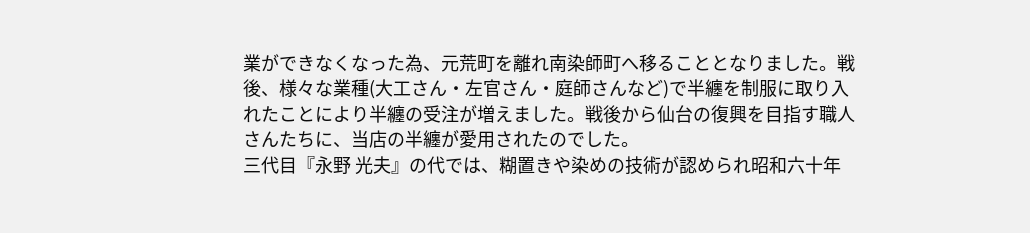業ができなくなった為、元荒町を離れ南染師町へ移ることとなりました。戦後、様々な業種(大工さん・左官さん・庭師さんなど)で半纏を制服に取り入れたことにより半纏の受注が増えました。戦後から仙台の復興を目指す職人さんたちに、当店の半纏が愛用されたのでした。
三代目『永野 光夫』の代では、糊置きや染めの技術が認められ昭和六十年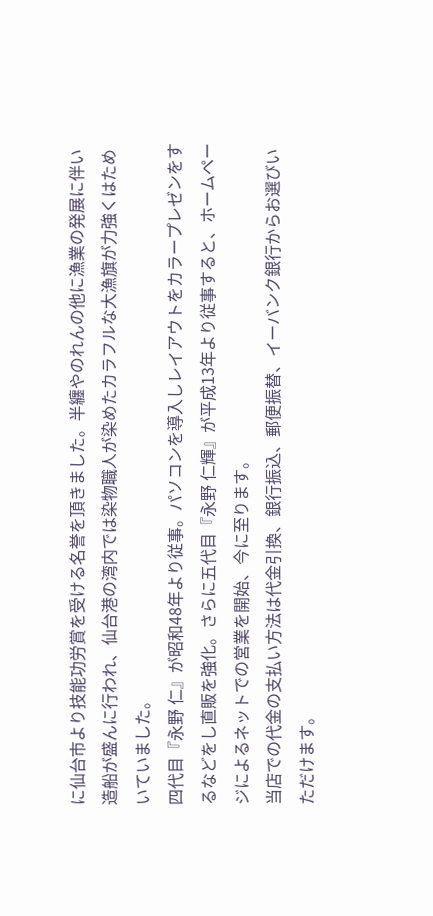に仙台市より技能功労賞を受ける名誉を頂きました。半纏やのれんの他に漁業の発展に伴い造船が盛んに行われ、仙台港の湾内では染物職人が染めたカラフルな大漁旗が力強くはためいていました。
四代目『永野 仁』が昭和48年より従事。パソコンを導入しレイアウトをカラープレゼンをするなどをし直販を強化。さらに五代目『永野 仁輝』が平成13年より従事すると、ホームページによるネットでの営業を開始、今に至ります。
当店での代金の支払い方法は代金引換、銀行振込、郵便振替、イーバンク銀行からお選びいただけます。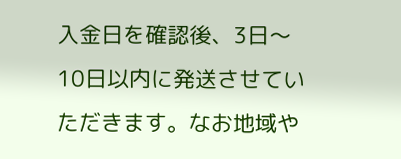入金日を確認後、3日〜10日以内に発送させていただきます。なお地域や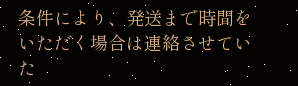条件により、発送まで時間をいただく場合は連絡させていた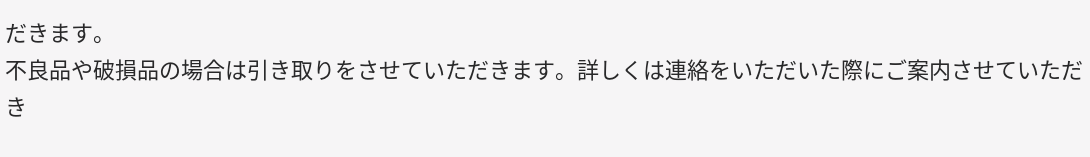だきます。
不良品や破損品の場合は引き取りをさせていただきます。詳しくは連絡をいただいた際にご案内させていただき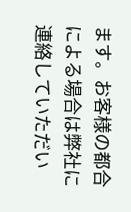ます。お客様の都合による場合は弊社に連絡していただい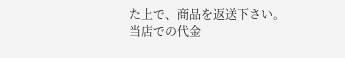た上で、商品を返送下さい。
当店での代金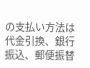の支払い方法は代金引換、銀行振込、郵便振替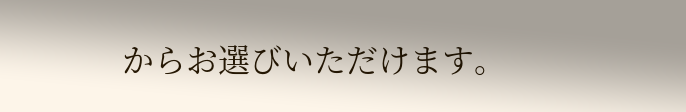からお選びいただけます。